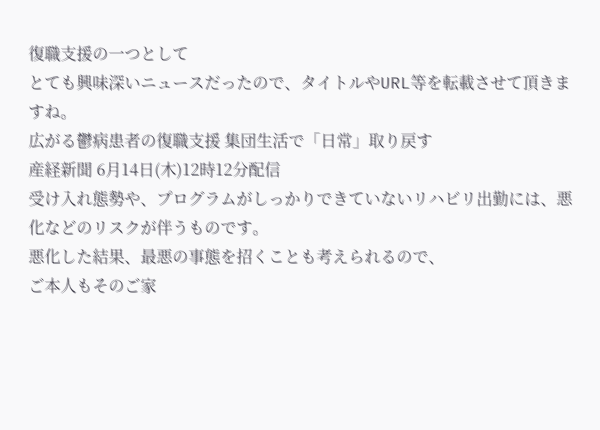復職支援の一つとして
とても興味深いニュースだったので、タイトルやURL等を転載させて頂きますね。
広がる鬱病患者の復職支援 集団生活で「日常」取り戻す
産経新聞 6月14日(木)12時12分配信
受け入れ態勢や、プログラムがしっかりできていないリハビリ出勤には、悪化などのリスクが伴うものです。
悪化した結果、最悪の事態を招くことも考えられるので、
ご本人もそのご家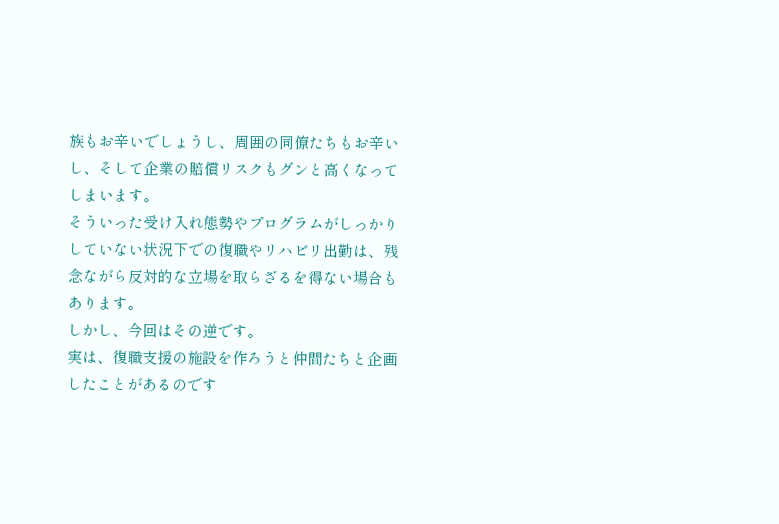族もお辛いでしょうし、周囲の同僚たちもお辛いし、そして企業の賠償リスクもグンと高くなってしまいます。
そういった受け入れ態勢やプログラムがしっかりしていない状況下での復職やリハビリ出勤は、残念ながら反対的な立場を取らざるを得ない場合もあります。
しかし、今回はその逆です。
実は、復職支援の施設を作ろうと仲間たちと企画したことがあるのです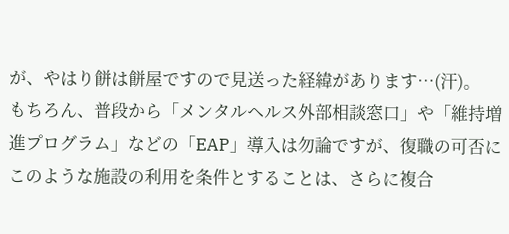が、やはり餅は餅屋ですので見送った経緯があります…(汗)。
もちろん、普段から「メンタルヘルス外部相談窓口」や「維持増進プログラム」などの「EAP」導入は勿論ですが、復職の可否にこのような施設の利用を条件とすることは、さらに複合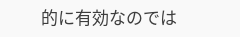的に有効なのでは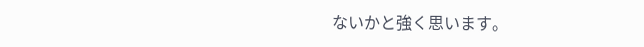ないかと強く思います。